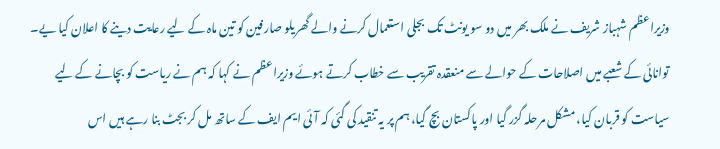وزیراعظم شہباز شریف نے ملک بھر میں دو سو یونٹ تک بجلی استعمال کرنے والے گھریلو صارفین کو تین ماہ کے لیے رعایت دینے کا اعلان کیا یے۔ توانائی کے شعبے میں اصلاحات کے حوالے سے منعقدہ تقریب سے خطاب کرتے ہوئے وزیراعظم نے کہا کہ ہم نے ریاست کو بچانے کے لیے سیاست کو قربان کیا، مشکل مرحلہ گزر گیا اور پاکستان بچ گیا، ہم پر یہ تنقید کی گئی کہ آئی ایم ایف کے ساتھ مل کر بجٹ بنا رہے ہیں اس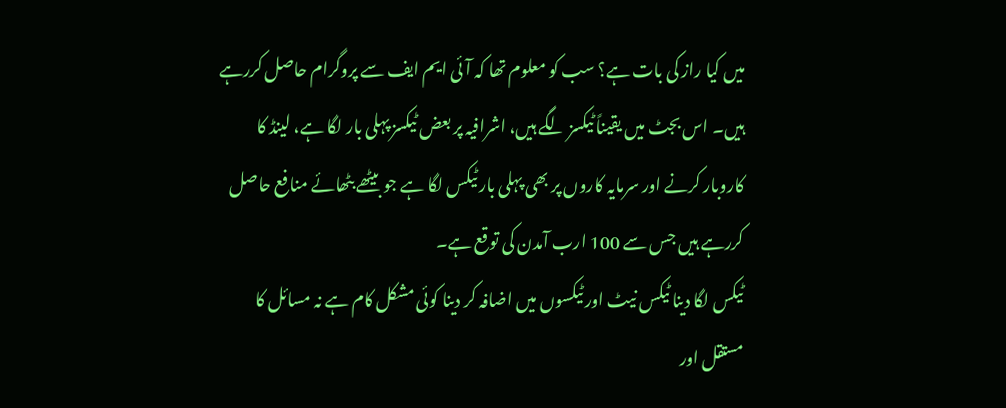میں کیا راز کی بات ہے؟ سب کو معلوم تھا کہ آئی ایم ایف سے پروگرام حاصل کررہے ہیں۔ اس بجٹ میں یقیناً ٹیکسز لگے ہیں، اشرافیہ پر بعض ٹیکسز پہلی بار لگا ہے، لینڈ کا کاروبار کرنے اور سرمایہ کاروں پر بھی پہلی بار ٹیکس لگا ہے جو بیٹھے بٹھائے منافع حاصل کررہے ہیں جس سے 100 ارب آمدن کی توقع ہے۔
ٹیکس لگا دینا ٹیکس نیٹ اور ٹیکسوں میں اضافہ کر دینا کوئی مشکل کام ہے نہ مسائل کا مستقل اور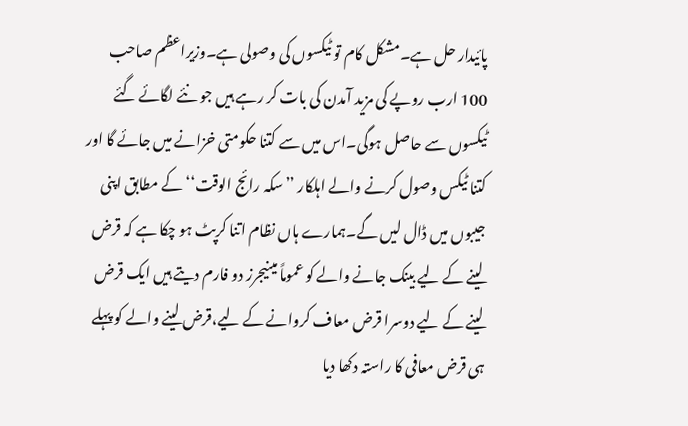پائیدار حل ہے۔مشکل کام تو ٹیکسوں کی وصولی ہے۔وزیراعظم صاحب 100 ارب روپے کی مزید آمدن کی بات کر رہے ہیں جو نئے لگائے گئے ٹیکسوں سے حاصل ہوگی۔اس میں سے کتنا حکومتی خزانے میں جائے گا اور کتنا ٹیکس وصول کرنے والے اہلکار ’’سکہ رائج الوقت‘‘کے مطابق اپنی جیبوں میں ڈال لیں گے۔ہمارے ہاں نظام اتنا کرپٹ ہو چکا ہے کہ قرض لینے کے لیے بینک جانے والے کو عموماً مینیجرز دو فارم دیتے ہیں ایک قرض لینے کے لیے دوسرا قرض معاف کروانے کے لیے،قرض لینے والے کو پہلے ہی قرض معافی کا راستہ دکھا دیا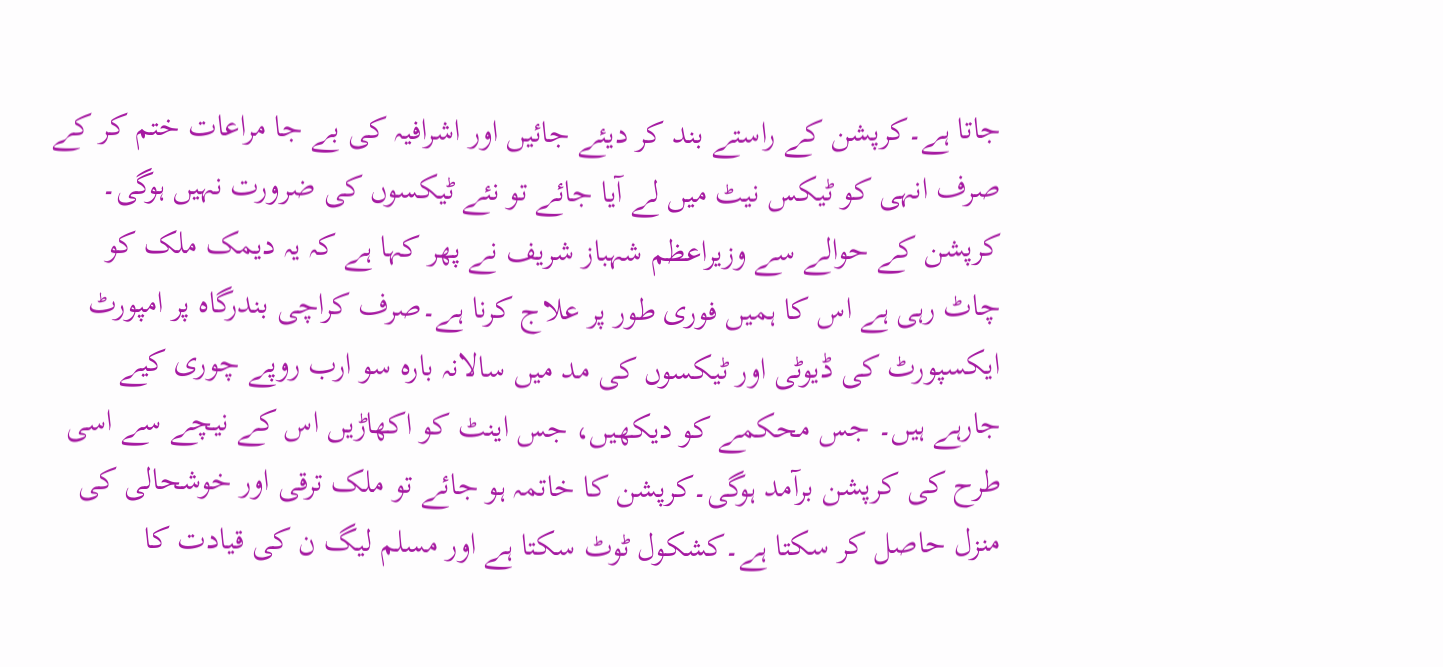جاتا ہے۔کرپشن کے راستے بند کر دیئے جائیں اور اشرافیہ کی بے جا مراعات ختم کر کے صرف انہی کو ٹیکس نیٹ میں لے آیا جائے تو نئے ٹیکسوں کی ضرورت نہیں ہوگی۔
کرپشن کے حوالے سے وزیراعظم شہباز شریف نے پھر کہا ہے کہ یہ دیمک ملک کو چاٹ رہی ہے اس کا ہمیں فوری طور پر علاج کرنا ہے۔صرف کراچی بندرگاہ پر امپورٹ ایکسپورٹ کی ڈیوٹی اور ٹیکسوں کی مد میں سالانہ بارہ سو ارب روپے چوری کیے جارہے ہیں۔ جس محکمے کو دیکھیں، جس اینٹ کو اکھاڑیں اس کے نیچے سے اسی طرح کی کرپشن برآمد ہوگی۔کرپشن کا خاتمہ ہو جائے تو ملک ترقی اور خوشحالی کی منزل حاصل کر سکتا ہے۔کشکول ٹوٹ سکتا ہے اور مسلم لیگ ن کی قیادت کا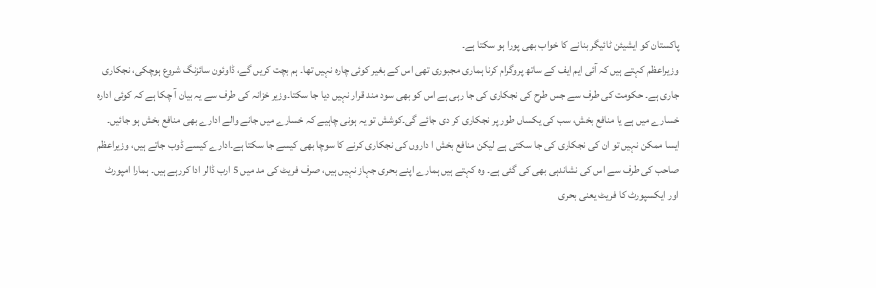پاکستان کو ایشیئن ٹائیگر بنانے کا خواب بھی پورا ہو سکتا ہے۔
وزیراعظم کہتے ہیں کہ آئی ایم ایف کے ساتھ پروگرام کرنا ہماری مجبوری تھی اس کے بغیر کوئی چارہ نہیں تھا۔ ہم بچت کریں گے، ڈاوئون سائزنگ شروع ہوچکی، نجکاری جاری ہے۔ حکومت کی طرف سے جس طرح کی نجکاری کی جا رہی ہے اس کو بھی سود مند قرار نہیں دیا جا سکتا۔وزیر خزانہ کی طرف سے یہ بیان آ چکا ہے کہ کوئی ادارہ خسارے میں ہے یا منافع بخش، سب کی یکساں طور پر نجکاری کر دی جائے گی۔کوشش تو یہ ہونی چاہیے کہ خسارے میں جانے والے ادارے بھی منافع بخش ہو جائیں۔ ایسا ممکن نہیں تو ان کی نجکاری کی جا سکتی ہے لیکن منافع بخش ا داروں کی نجکاری کرنے کا سوچا بھی کیسے جا سکتا ہے۔ادارے کیسے ڈوب جاتے ہیں، وزیراعظم صاحب کی طرف سے اس کی نشاندہی بھی کی گئی ہے۔ وہ کہتے ہیں ہمارے اپنے بحری جہاز نہیں ہیں، صرف فریٹ کی مد میں 5 ارب ڈالر ادا کررہے ہیں۔ ہمارا امپورٹ اور ایکسپورٹ کا فریٹ یعنی بحری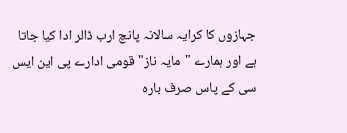جہازوں کا کرایہ سالانہ پانچ ارب ڈالر ادا کیا جاتا ہے اور ہمارے "مایہ ناز" قومی ادارے پی این ایس سی کے پاس صرف بارہ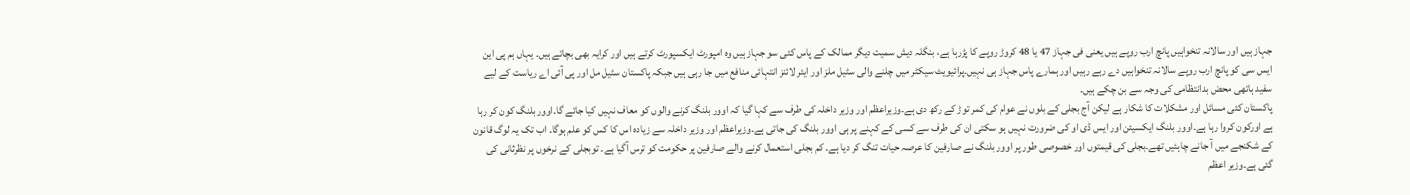جہاز ہیں اور سالانہ تنخواہیں پانچ ارب روپے ہیں یعنی فی جہاز 47 یا 48 کروڑ روپے کا پڑرہا ہے، بنگلہ دیش سمیت دیگر ممالک کے پاس کئی سو جہاز ہیں وہ امپورٹ ایکسپورٹ کرتے ہیں اور کرایہ بھی بچاتے ہیں۔ یہاں ہم پی این ایس سی کو پانچ ارب روپے سالانہ تنخواہیں دے رہے رہیں اور ہمارے پاس جہاز ہی نہیں۔پرائیویٹ سیکٹر میں چلنے والی سٹیل ملز اور ایئر لائنز انتہائی منافع میں جا رہی ہیں جبکہ پاکستان سٹیل مل اور پی آئی اے ریاست کے لیے سفید ہاتھی محض بدانتظامی کی وجہ سے بن چکے ہیں۔
پاکستان کئی مسائل اور مشکلات کا شکار ہے لیکن آج بجلی کے بلوں نے عوام کی کمر توڑ کے رکھ دی ہے۔وزیراعظم اور وزیر داخلہ کی طرف سے کہا گیا کہ اوور بلنگ کرنے والوں کو معاف نہیں کیا جائے گا۔اوور بلنگ کون کر رہا ہے اورکون کروا رہا ہے۔اوور بلنگ ایکسیئن اور ایس ڈی او کی ضرورت نہیں ہو سکتی ان کی طرف سے کسی کے کہنے پر ہی اوور بلنگ کی جاتی ہے۔وزیراعظم اور وزیر داخلہ سے زیادہ اس کا کس کو علم ہوگا۔ اب تک یہ لوگ قانون کے شکنجے میں آ جانے چاہئیں تھے۔بجلی کی قیمتوں اور خصوصی طور پر اوور بلنگ نے صارفین کا عرصہ حیات تنگ کر دیا ہے۔ کم بجلی استعمال کرنے والے صارفین پر حکومت کو ترس آگیا ہے۔ توبجلی کے نرخوں پر نظرثانی کی گئی ہے۔وزیر اعظم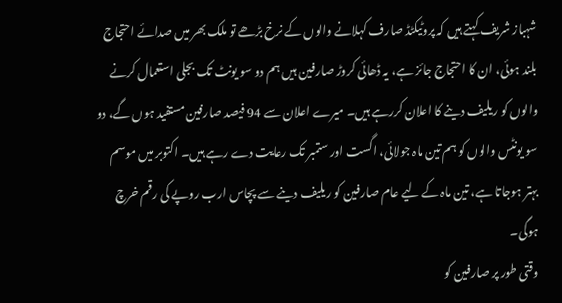شہباز شریف کہتے ہیں کہ پروٹیکٹڈ صارف کہلانے والوں کے نرخ بڑھے تو ملک بھر میں صدائے احتجاج بلند ہوئی، ان کا احتجاج جائز ہے، یہ ڈھائی کروڑ صارفین ہیں ہم دو سو یونٹ تک بجلی استعمال کرنے والوں کو ریلیف دینے کا اعلان کررہے ہیں۔ میرے اعلان سے 94 فیصد صارفین مستفید ہوں گے، دو سو یونٹس والوں کو ہم تین ماہ جولائی، اگست اور ستمبر تک رعایت دے رہے ہیں۔ اکتوبر میں موسم بہتر ہوجاتا ہے، تین ماہ کے لیے عام صارفین کو ریلیف دینے سے پچاس ارب روپے کی رقم خرچ ہوگی۔
وقتی طور پر صارفین کو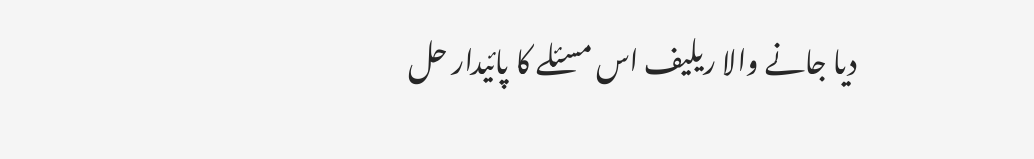دیا جانے والا ریلیف اس مسئلے کا پائیدار حل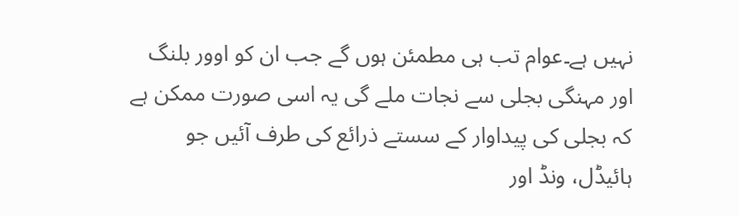نہیں ہے۔عوام تب ہی مطمئن ہوں گے جب ان کو اوور بلنگ اور مہنگی بجلی سے نجات ملے گی یہ اسی صورت ممکن ہے کہ بجلی کی پیداوار کے سستے ذرائع کی طرف آئیں جو ہائیڈل، ونڈ اور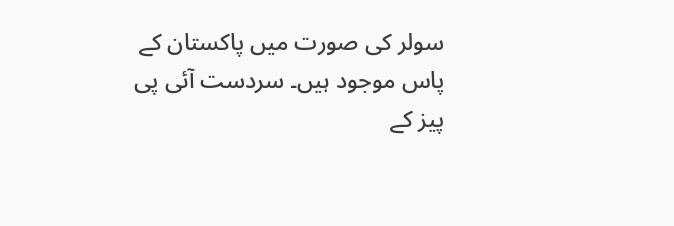سولر کی صورت میں پاکستان کے پاس موجود ہیں۔ سردست آئی پی پیز کے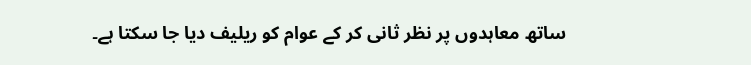ساتھ معاہدوں پر نظر ثانی کر کے عوام کو ریلیف دیا جا سکتا ہے۔